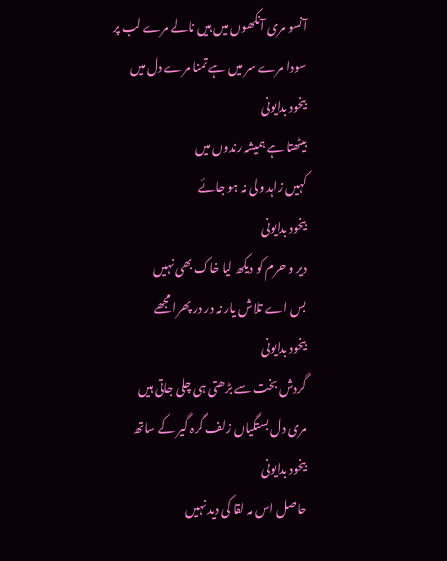آنسو مری آنکھوں میں ہیں نالے مرے لب پر
سودا مرے سر میں ہے تمنا مرے دل میں
بیخود بدایونی
بیٹھتا ہے ہمیشہ رندوں میں
کہیں زاہد ولی نہ ہو جائے
بیخود بدایونی
دیر و حرم کو دیکھ لیا خاک بھی نہیں
بس اے تلاش یار نہ در در پھرا مجھے
بیخود بدایونی
گردش بخت سے بڑھتی ہی چلی جاتی ہیں
مری دل بستگیاں زلف گرہ گیر کے ساتھ
بیخود بدایونی
حاصل اس مہ لقا کی دید نہیں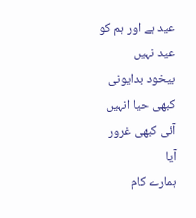عید ہے اور ہم کو عید نہیں
بیخود بدایونی
کبھی حیا انہیں آئی کبھی غرور آیا
ہمارے کام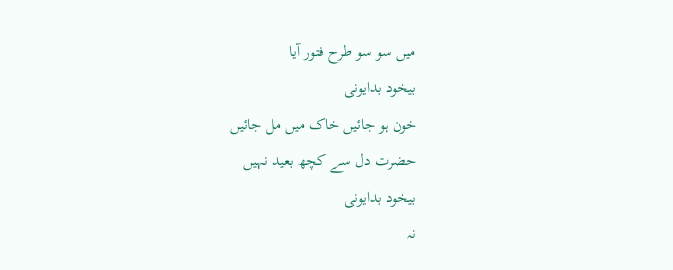میں سو سو طرح فتور آیا
بیخود بدایونی
خون ہو جائیں خاک میں مل جائیں
حضرت دل سے کچھ بعید نہیں
بیخود بدایونی
نہ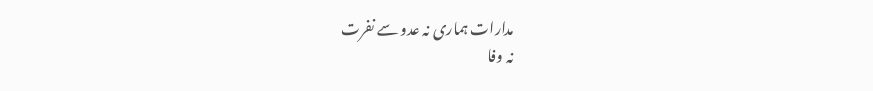مدارات ہماری نہ عدو سے نفرت
نہ وفا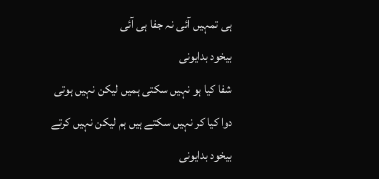ہی تمہیں آئی نہ جفا ہی آئی
بیخود بدایونی
شفا کیا ہو نہیں سکتی ہمیں لیکن نہیں ہوتی
دوا کیا کر نہیں سکتے ہیں ہم لیکن نہیں کرتے
بیخود بدایونی